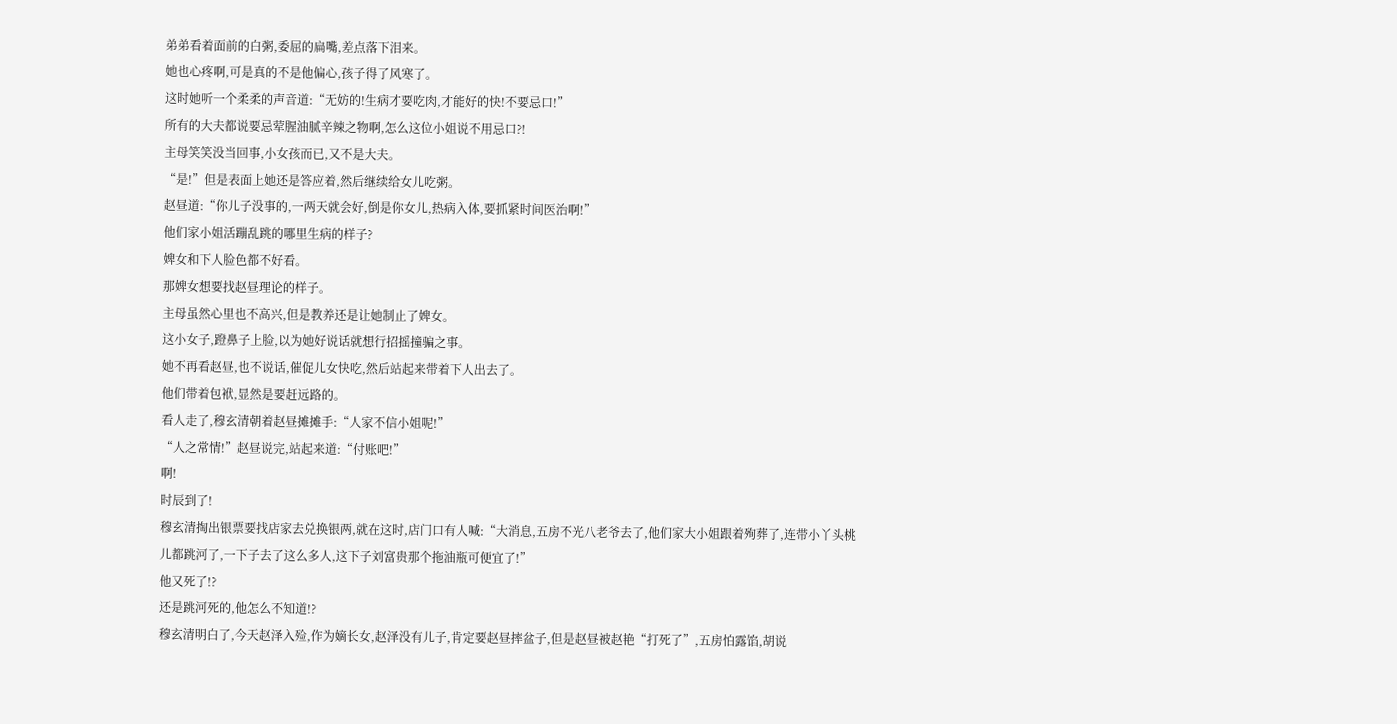弟弟看着面前的白粥,委屈的扁嘴,差点落下泪来。
她也心疼啊,可是真的不是他偏心,孩子得了风寒了。
这时她听一个柔柔的声音道:“无妨的!生病才要吃肉,才能好的快!不要忌口!”
所有的大夫都说要忌荤腥油腻辛辣之物啊,怎么这位小姐说不用忌口?!
主母笑笑没当回事,小女孩而已,又不是大夫。
“是!”但是表面上她还是答应着,然后继续给女儿吃粥。
赵昼道:“你儿子没事的,一两天就会好,倒是你女儿,热病入体,要抓紧时间医治啊!”
他们家小姐活蹦乱跳的哪里生病的样子?
婢女和下人脸色都不好看。
那婢女想要找赵昼理论的样子。
主母虽然心里也不高兴,但是教养还是让她制止了婢女。
这小女子,蹬鼻子上脸,以为她好说话就想行招摇撞骗之事。
她不再看赵昼,也不说话,催促儿女快吃,然后站起来带着下人出去了。
他们带着包袱,显然是要赶远路的。
看人走了,穆玄清朝着赵昼摊摊手:“人家不信小姐呢!”
“人之常情!”赵昼说完,站起来道:“付账吧!”
啊!
时辰到了!
穆玄清掏出银票要找店家去兑换银两,就在这时,店门口有人喊:“大消息,五房不光八老爷去了,他们家大小姐跟着殉葬了,连带小丫头桃儿都跳河了,一下子去了这么多人,这下子刘富贵那个拖油瓶可便宜了!”
他又死了!?
还是跳河死的,他怎么不知道!?
穆玄清明白了,今天赵泽入殓,作为嫡长女,赵泽没有儿子,肯定要赵昼摔盆子,但是赵昼被赵艳“打死了”,五房怕露馅,胡说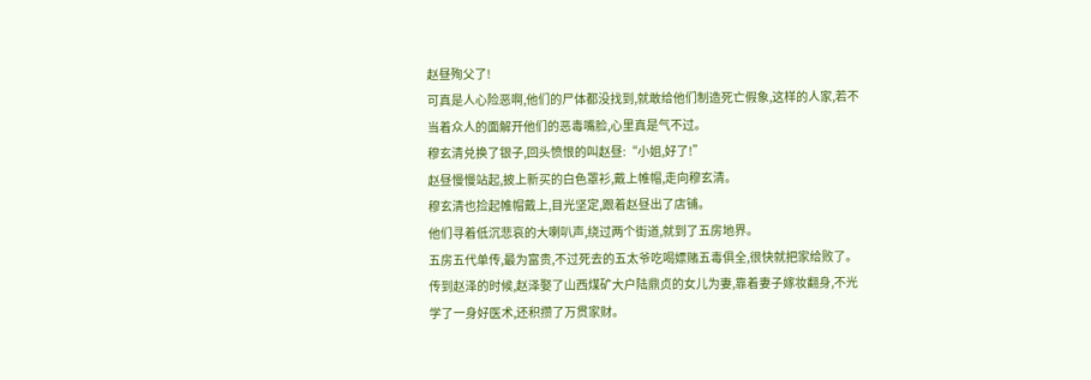赵昼殉父了!
可真是人心险恶啊,他们的尸体都没找到,就敢给他们制造死亡假象,这样的人家,若不当着众人的面解开他们的恶毒嘴脸,心里真是气不过。
穆玄清兑换了银子,回头愤恨的叫赵昼:“小姐,好了!”
赵昼慢慢站起,披上新买的白色罩衫,戴上帷帽,走向穆玄清。
穆玄清也捡起帷帽戴上,目光坚定,跟着赵昼出了店铺。
他们寻着低沉悲哀的大喇叭声,绕过两个街道,就到了五房地界。
五房五代单传,最为富贵,不过死去的五太爷吃喝嫖赌五毒俱全,很快就把家给败了。
传到赵泽的时候,赵泽娶了山西煤矿大户陆鼎贞的女儿为妻,靠着妻子嫁妆翻身,不光学了一身好医术,还积攒了万贯家财。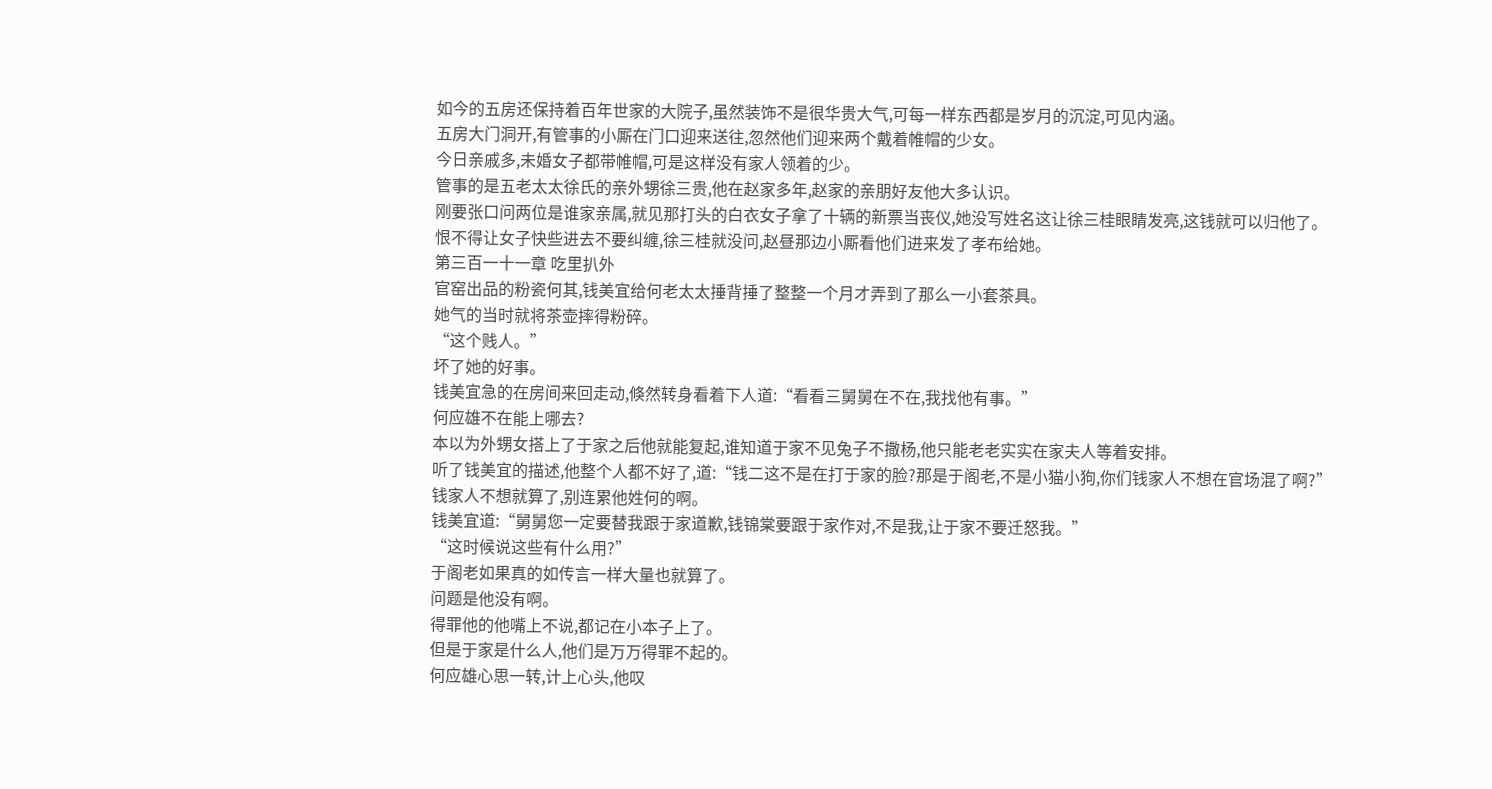如今的五房还保持着百年世家的大院子,虽然装饰不是很华贵大气,可每一样东西都是岁月的沉淀,可见内涵。
五房大门洞开,有管事的小厮在门口迎来送往,忽然他们迎来两个戴着帷帽的少女。
今日亲戚多,未婚女子都带帷帽,可是这样没有家人领着的少。
管事的是五老太太徐氏的亲外甥徐三贵,他在赵家多年,赵家的亲朋好友他大多认识。
刚要张口问两位是谁家亲属,就见那打头的白衣女子拿了十辆的新票当丧仪,她没写姓名这让徐三桂眼睛发亮,这钱就可以归他了。
恨不得让女子快些进去不要纠缠,徐三桂就没问,赵昼那边小厮看他们进来发了孝布给她。
第三百一十一章 吃里扒外
官窑出品的粉瓷何其,钱美宜给何老太太捶背捶了整整一个月才弄到了那么一小套茶具。
她气的当时就将茶壶摔得粉碎。
“这个贱人。”
坏了她的好事。
钱美宜急的在房间来回走动,倏然转身看着下人道:“看看三舅舅在不在,我找他有事。”
何应雄不在能上哪去?
本以为外甥女搭上了于家之后他就能复起,谁知道于家不见兔子不撒杨,他只能老老实实在家夫人等着安排。
听了钱美宜的描述,他整个人都不好了,道:“钱二这不是在打于家的脸?那是于阁老,不是小猫小狗,你们钱家人不想在官场混了啊?”
钱家人不想就算了,别连累他姓何的啊。
钱美宜道:“舅舅您一定要替我跟于家道歉,钱锦棠要跟于家作对,不是我,让于家不要迁怒我。”
“这时候说这些有什么用?”
于阁老如果真的如传言一样大量也就算了。
问题是他没有啊。
得罪他的他嘴上不说,都记在小本子上了。
但是于家是什么人,他们是万万得罪不起的。
何应雄心思一转,计上心头,他叹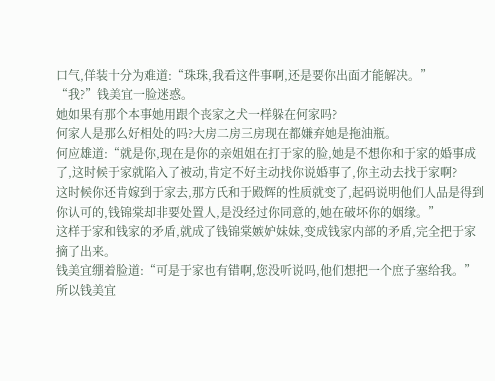口气,佯装十分为难道:“珠珠,我看这件事啊,还是要你出面才能解决。”
“我?”钱美宜一脸迷惑。
她如果有那个本事她用跟个丧家之犬一样躲在何家吗?
何家人是那么好相处的吗?大房二房三房现在都嫌弃她是拖油瓶。
何应雄道:“就是你,现在是你的亲姐姐在打于家的脸,她是不想你和于家的婚事成了,这时候于家就陷入了被动,肯定不好主动找你说婚事了,你主动去找于家啊?
这时候你还肯嫁到于家去,那方氏和于殿辉的性质就变了,起码说明他们人品是得到你认可的,钱锦棠却非要处置人,是没经过你同意的,她在破坏你的姻缘。”
这样于家和钱家的矛盾,就成了钱锦棠嫉妒妹妹,变成钱家内部的矛盾,完全把于家摘了出来。
钱美宜绷着脸道:“可是于家也有错啊,您没听说吗,他们想把一个庶子塞给我。”
所以钱美宜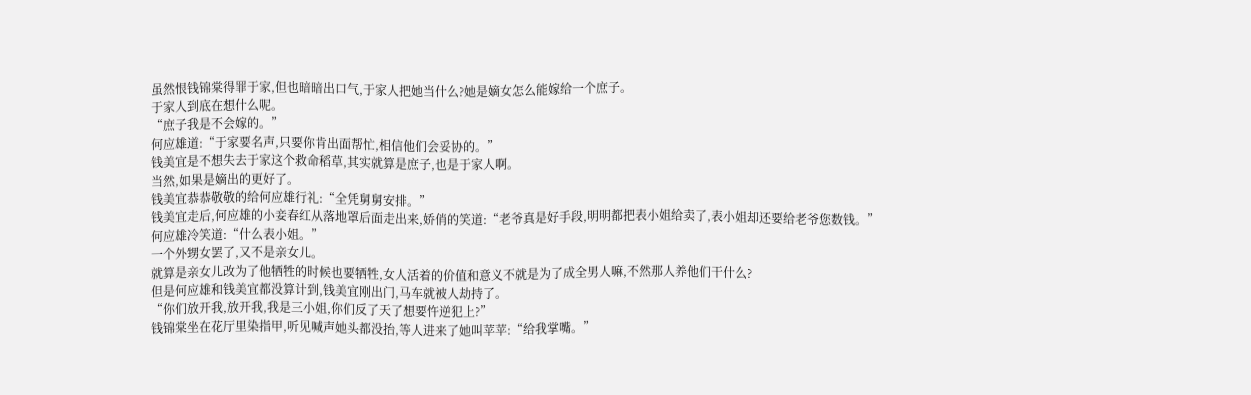虽然恨钱锦棠得罪于家,但也暗暗出口气,于家人把她当什么?她是嫡女怎么能嫁给一个庶子。
于家人到底在想什么呢。
“庶子我是不会嫁的。”
何应雄道:“于家要名声,只要你肯出面帮忙,相信他们会妥协的。”
钱美宜是不想失去于家这个救命稻草,其实就算是庶子,也是于家人啊。
当然,如果是嫡出的更好了。
钱美宜恭恭敬敬的给何应雄行礼:“全凭舅舅安排。”
钱美宜走后,何应雄的小妾春红从落地罩后面走出来,娇俏的笑道:“老爷真是好手段,明明都把表小姐给卖了,表小姐却还要给老爷您数钱。”
何应雄冷笑道:“什么表小姐。”
一个外甥女罢了,又不是亲女儿。
就算是亲女儿改为了他牺牲的时候也要牺牲,女人活着的价值和意义不就是为了成全男人嘛,不然那人养他们干什么?
但是何应雄和钱美宜都没算计到,钱美宜刚出门,马车就被人劫持了。
“你们放开我,放开我,我是三小姐,你们反了天了想要忤逆犯上?”
钱锦棠坐在花厅里染指甲,听见喊声她头都没抬,等人进来了她叫苹苹:“给我掌嘴。”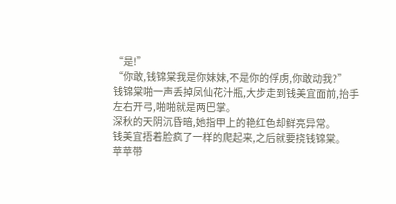“是!”
“你敢,钱锦棠我是你妹妹,不是你的俘虏,你敢动我?”
钱锦棠啪一声丢掉凤仙花汁瓶,大步走到钱美宜面前,抬手左右开弓,啪啪就是两巴掌。
深秋的天阴沉昏暗,她指甲上的艳红色却鲜亮异常。
钱美宜捂着脸疯了一样的爬起来,之后就要挠钱锦棠。
苹苹带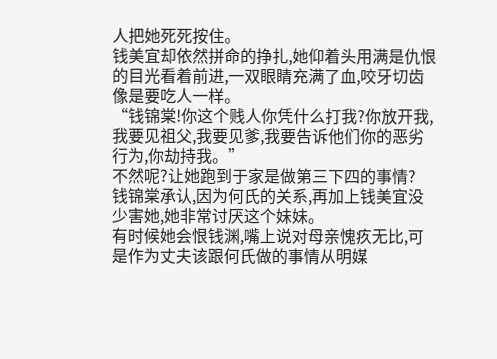人把她死死按住。
钱美宜却依然拼命的挣扎,她仰着头用满是仇恨的目光看着前进,一双眼睛充满了血,咬牙切齿像是要吃人一样。
“钱锦棠!你这个贱人你凭什么打我?你放开我,我要见祖父,我要见爹,我要告诉他们你的恶劣行为,你劫持我。”
不然呢?让她跑到于家是做第三下四的事情?
钱锦棠承认,因为何氏的关系,再加上钱美宜没少害她,她非常讨厌这个妹妹。
有时候她会恨钱渊,嘴上说对母亲愧疚无比,可是作为丈夫该跟何氏做的事情从明媒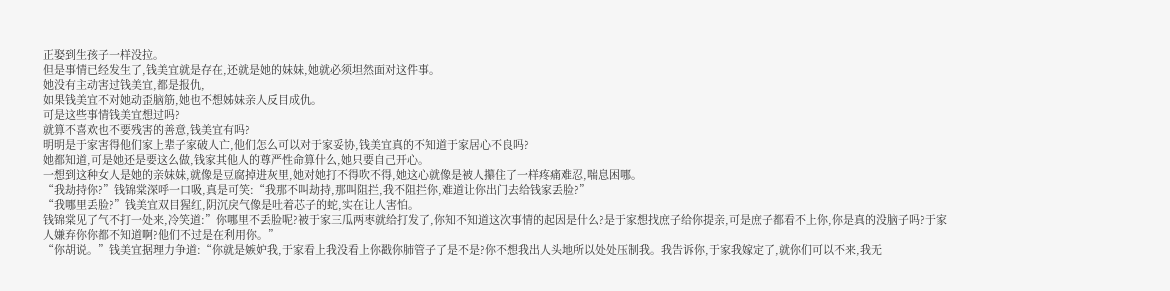正娶到生孩子一样没拉。
但是事情已经发生了,钱美宜就是存在,还就是她的妹妹,她就必须坦然面对这件事。
她没有主动害过钱美宜,都是报仇,
如果钱美宜不对她动歪脑筋,她也不想姊妹亲人反目成仇。
可是这些事情钱美宜想过吗?
就算不喜欢也不要残害的善意,钱美宜有吗?
明明是于家害得他们家上辈子家破人亡,他们怎么可以对于家妥协,钱美宜真的不知道于家居心不良吗?
她都知道,可是她还是要这么做,钱家其他人的尊严性命算什么,她只要自己开心。
一想到这种女人是她的亲妹妹,就像是豆腐掉进灰里,她对她打不得吹不得,她这心就像是被人攥住了一样疼痛难忍,喘息困哪。
“我劫持你?”钱锦棠深呼一口吸,真是可笑:“我那不叫劫持,那叫阻拦,我不阻拦你,难道让你出门去给钱家丢脸?”
“我哪里丢脸?”钱美宜双目猩红,阴沉戾气像是吐着芯子的蛇,实在让人害怕。
钱锦棠见了气不打一处来,冷笑道:”你哪里不丢脸呢?被于家三瓜两枣就给打发了,你知不知道这次事情的起因是什么?是于家想找庶子给你提亲,可是庶子都看不上你,你是真的没脑子吗?于家人嫌弃你你都不知道啊?他们不过是在利用你。”
“你胡说。”钱美宜据理力争道:“你就是嫉妒我,于家看上我没看上你戳你肺管子了是不是?你不想我出人头地所以处处压制我。我告诉你,于家我嫁定了,就你们可以不来,我无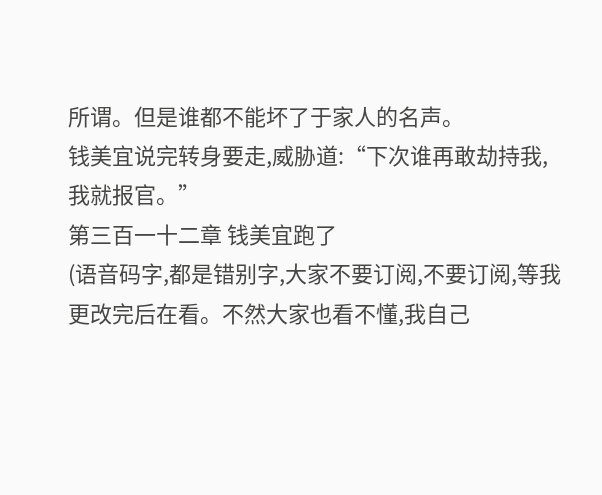所谓。但是谁都不能坏了于家人的名声。
钱美宜说完转身要走,威胁道:“下次谁再敢劫持我,我就报官。”
第三百一十二章 钱美宜跑了
(语音码字,都是错别字,大家不要订阅,不要订阅,等我更改完后在看。不然大家也看不懂,我自己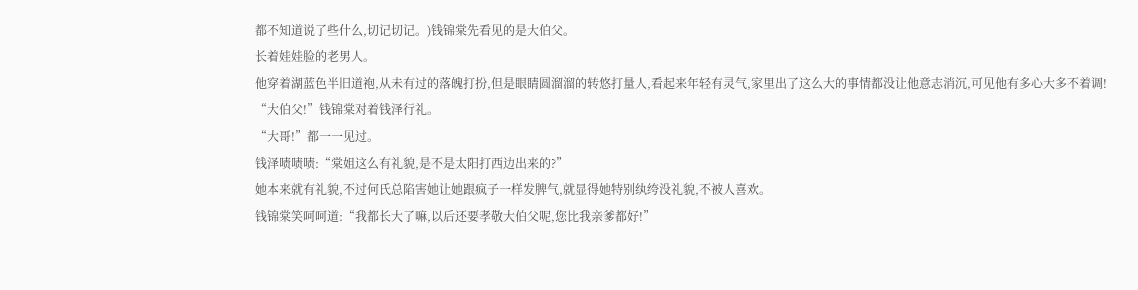都不知道说了些什么,切记切记。)钱锦棠先看见的是大伯父。
长着娃娃脸的老男人。
他穿着湖蓝色半旧道袍,从未有过的落魄打扮,但是眼睛圆溜溜的转悠打量人,看起来年轻有灵气,家里出了这么大的事情都没让他意志消沉,可见他有多心大多不着调!
“大伯父!”钱锦棠对着钱泽行礼。
“大哥!”都一一见过。
钱泽啧啧啧:“棠姐这么有礼貌,是不是太阳打西边出来的?”
她本来就有礼貌,不过何氏总陷害她让她跟疯子一样发脾气,就显得她特别纨绔没礼貌,不被人喜欢。
钱锦棠笑呵呵道:“我都长大了嘛,以后还要孝敬大伯父呢,您比我亲爹都好!”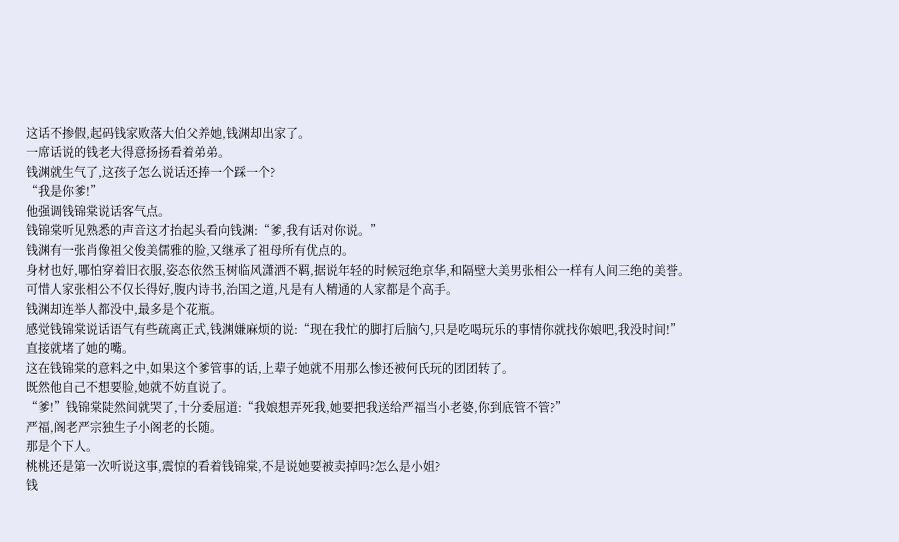这话不掺假,起码钱家败落大伯父养她,钱渊却出家了。
一席话说的钱老大得意扬扬看着弟弟。
钱渊就生气了,这孩子怎么说话还捧一个踩一个?
“我是你爹!”
他强调钱锦棠说话客气点。
钱锦棠听见熟悉的声音这才抬起头看向钱渊:“爹,我有话对你说。”
钱渊有一张肖像祖父俊美儒雅的脸,又继承了祖母所有优点的。
身材也好,哪怕穿着旧衣服,姿态依然玉树临风潇洒不羁,据说年轻的时候冠绝京华,和隔壁大美男张相公一样有人间三绝的美誉。
可惜人家张相公不仅长得好,腹内诗书,治国之道,凡是有人精通的人家都是个高手。
钱渊却连举人都没中,最多是个花瓶。
感觉钱锦棠说话语气有些疏离正式,钱渊嫌麻烦的说:“现在我忙的脚打后脑勺,只是吃喝玩乐的事情你就找你娘吧,我没时间!”
直接就堵了她的嘴。
这在钱锦棠的意料之中,如果这个爹管事的话,上辈子她就不用那么惨还被何氏玩的团团转了。
既然他自己不想要脸,她就不妨直说了。
“爹!”钱锦棠陡然间就哭了,十分委屈道:“我娘想弄死我,她要把我送给严福当小老婆,你到底管不管?”
严福,阁老严宗独生子小阁老的长随。
那是个下人。
桃桃还是第一次听说这事,震惊的看着钱锦棠,不是说她要被卖掉吗?怎么是小姐?
钱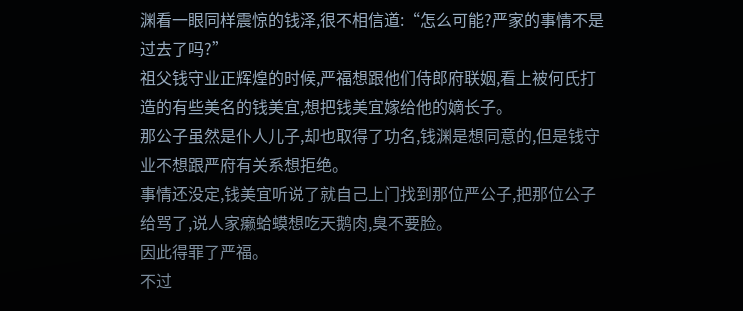渊看一眼同样震惊的钱泽,很不相信道:“怎么可能?严家的事情不是过去了吗?”
祖父钱守业正辉煌的时候,严福想跟他们侍郎府联姻,看上被何氏打造的有些美名的钱美宜,想把钱美宜嫁给他的嫡长子。
那公子虽然是仆人儿子,却也取得了功名,钱渊是想同意的,但是钱守业不想跟严府有关系想拒绝。
事情还没定,钱美宜听说了就自己上门找到那位严公子,把那位公子给骂了,说人家癞蛤蟆想吃天鹅肉,臭不要脸。
因此得罪了严福。
不过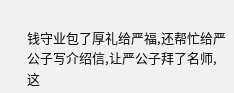钱守业包了厚礼给严福,还帮忙给严公子写介绍信,让严公子拜了名师,这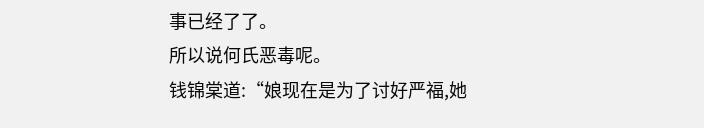事已经了了。
所以说何氏恶毒呢。
钱锦棠道:“娘现在是为了讨好严福,她